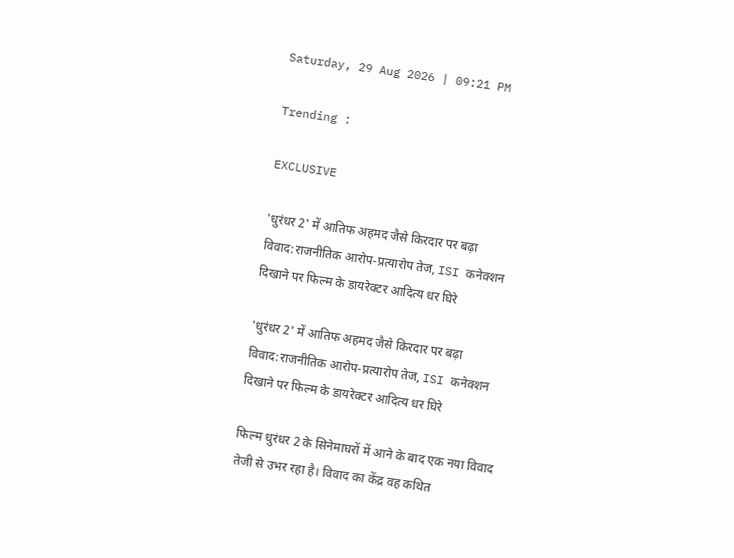Saturday, 29 Aug 2026 | 09:21 PM

Trending :

EXCLUSIVE

'धुरंधर 2' में आतिफ अहमद जैसे किरदार पर बढ़ा विवाद:राजनीतिक आरोप-प्रत्यारोप तेज, ISI कनेक्शन दिखाने पर फिल्म के डायरेक्टर आदित्य धर घिरे

'धुरंधर 2' में आतिफ अहमद जैसे किरदार पर बढ़ा विवाद:राजनीतिक आरोप-प्रत्यारोप तेज, ISI कनेक्शन दिखाने पर फिल्म के डायरेक्टर आदित्य धर घिरे

फिल्म धुरंधर 2 के सिनेमाघरों में आने के बाद एक नया विवाद तेजी से उभर रहा है। विवाद का केंद्र वह कथित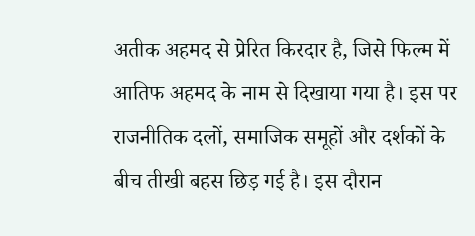अतीक अहमद से प्रेरित किरदार है, जिसे फिल्म में आतिफ अहमद के नाम से दिखाया गया है। इस पर राजनीतिक दलों, समाजिक समूहों और दर्शकों के बीच तीखी बहस छिड़ गई है। इस दौरान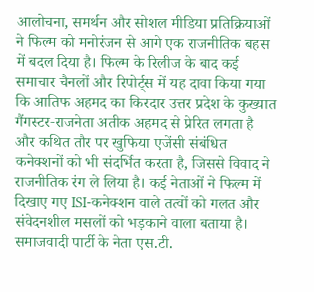आलोचना, समर्थन और सोशल मीडिया प्रतिक्रियाओं ने फिल्म को मनोरंजन से आगे एक राजनीतिक बहस में बदल दिया है। फिल्म के रिलीज के बाद कई समाचार चैनलों और रिपोर्ट्स में यह दावा किया गया कि आतिफ अहमद का किरदार उत्तर प्रदेश के कुख्यात गैंगस्टर‑राजनेता अतीक अहमद से प्रेरित लगता है और कथित तौर पर खुफिया एजेंसी संबंधित कनेक्शनों को भी संदर्भित करता है, जिससे विवाद ने राजनीतिक रंग ले लिया है। कई नेताओं ने फिल्म में दिखाए गए ISI‑कनेक्शन वाले तत्वों को गलत और संवेदनशील मसलों को भड़काने वाला बताया है। समाजवादी पार्टी के नेता एस.टी.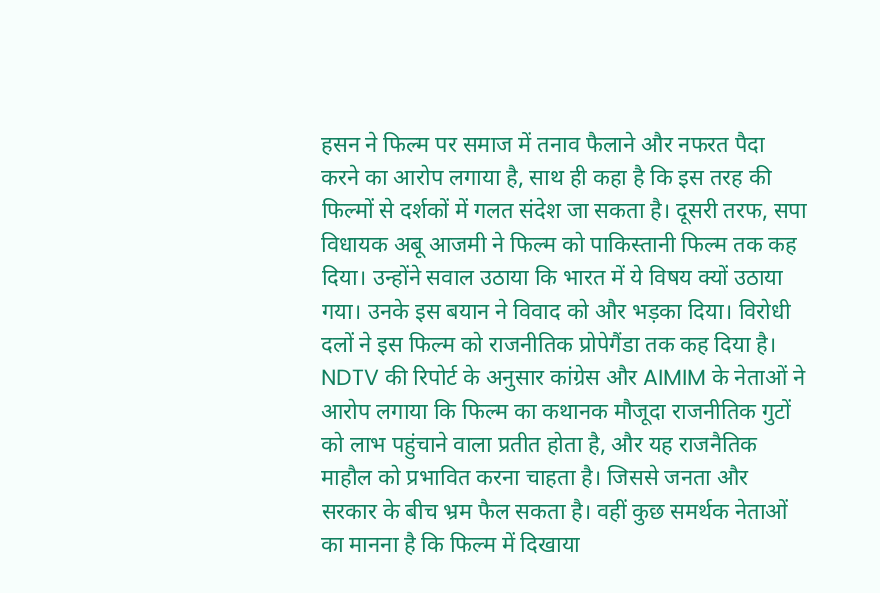हसन ने फिल्म पर समाज में तनाव फैलाने और नफरत पैदा करने का आरोप लगाया है, साथ ही कहा है कि इस तरह की फिल्मों से दर्शकों में गलत संदेश जा सकता है। दूसरी तरफ, सपा विधायक अबू आजमी ने फिल्म को पाकिस्तानी फिल्म तक कह दिया। उन्होंने सवाल उठाया कि भारत में ये विषय क्यों उठाया गया। उनके इस बयान ने विवाद को और भड़का दिया। विरोधी दलों ने इस फिल्म को राजनीतिक प्रोपेगैंडा तक कह दिया है। NDTV की रिपोर्ट के अनुसार कांग्रेस और AIMIM के नेताओं ने आरोप लगाया कि फिल्म का कथानक मौजूदा राजनीतिक गुटों को लाभ पहुंचाने वाला प्रतीत होता है, और यह राजनैतिक माहौल को प्रभावित करना चाहता है। जिससे जनता और सरकार के बीच भ्रम फैल सकता है। वहीं कुछ समर्थक नेताओं का मानना है कि फिल्म में दिखाया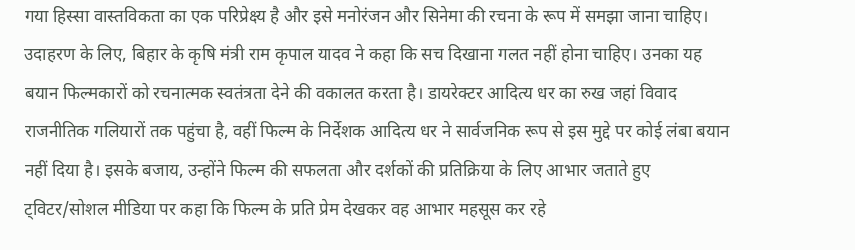गया हिस्सा वास्तविकता का एक परिप्रेक्ष्य है और इसे मनोरंजन और सिनेमा की रचना के रूप में समझा जाना चाहिए। उदाहरण के लिए, बिहार के कृषि मंत्री राम कृपाल यादव ने कहा कि सच दिखाना गलत नहीं होना चाहिए। उनका यह बयान फिल्मकारों को रचनात्मक स्वतंत्रता देने की वकालत करता है। डायरेक्टर आदित्य धर का रुख जहां विवाद राजनीतिक गलियारों तक पहुंचा है, वहीं फिल्म के निर्देशक आदित्य धर ने सार्वजनिक रूप से इस मुद्दे पर कोई लंबा बयान नहीं दिया है। इसके बजाय, उन्होंने फिल्म की सफलता और दर्शकों की प्रतिक्रिया के लिए आभार जताते हुए ट्विटर/सोशल मीडिया पर कहा कि फिल्म के प्रति प्रेम देखकर वह आभार महसूस कर रहे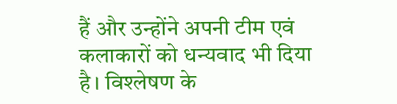हैं और उन्होंने अपनी टीम एवं कलाकारों को धन्यवाद भी दिया है। विश्लेषण के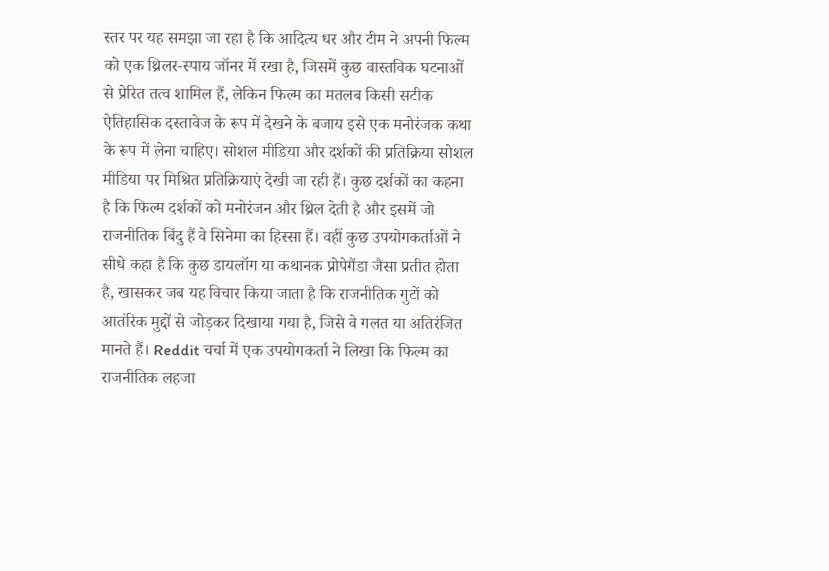स्तर पर यह समझा जा रहा है कि आदित्य धर और टीम ने अपनी फिल्म को एक थ्रिलर‑स्पाय जॉनर में रखा है, जिसमें कुछ वास्तविक घटनाओं से प्रेरित तत्व शामिल हैं, लेकिन फिल्म का मतलब किसी सटीक ऐतिहासिक दस्तावेज के रूप में देखने के बजाय इसे एक मनोरंजक कथा के रूप में लेना चाहिए। सोशल मीडिया और दर्शकों की प्रतिक्रिया सोशल मीडिया पर मिश्रित प्रतिक्रियाएं देखी जा रही हैं। कुछ दर्शकों का कहना है कि फिल्म दर्शकों को मनोरंजन और थ्रिल देती है और इसमें जो राजनीतिक बिंदु हैं वे सिनेमा का हिस्सा हैं। वहीं कुछ उपयोगकर्ताओं ने सीधे कहा है कि कुछ डायलॉग या कथानक प्रोपेगैंडा जैसा प्रतीत होता है, खासकर जब यह विचार किया जाता है कि राजनीतिक गुटों को आतंरिक मुद्दों से जोड़कर दिखाया गया है, जिसे वे गलत या अतिरंजित मानते हैं। Reddit चर्चा में एक उपयोगकर्ता ने लिखा कि फिल्म का राजनीतिक लहजा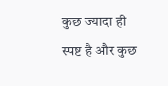कुछ ज्यादा ही स्पष्ट है और कुछ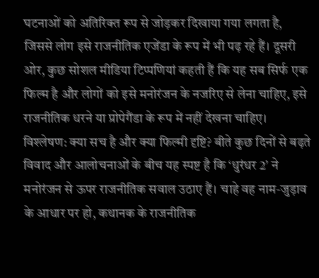घटनाओं को अतिरिक्त रूप से जोड़कर दिखाया गया लगता है, जिससे लोग इसे राजनीतिक एजेंडा के रूप में भी पढ़ रहे हैं। दूसरी ओर, कुछ सोशल मीडिया टिप्पणियां कहती हैं कि यह सब सिर्फ एक फिल्म है और लोगों को इसे मनोरंजन के नजरिए से लेना चाहिए, इसे राजनीतिक धरने या प्रोपेगैंडा के रूप में नहीं देखना चाहिए। विश्लेषण: क्या सच है और क्या फिल्मी दृष्टि? बीते कुछ दिनों से बढ़ते विवाद और आलोचनाओं के बीच यह स्पष्ट है कि ‘धुरंधर 2’ ने मनोरंजन से ऊपर राजनीतिक सवाल उठाए हैं। चाहे वह नाम‑जुड़ाव के आधार पर हो, कथानक के राजनीतिक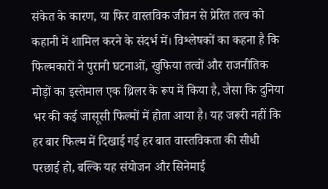संकेत के कारण, या फिर वास्तविक जीवन से प्रेरित तत्व को कहानी में शामिल करने के संदर्भ में। विश्लेषकों का कहना है कि फिल्मकारों ने पुरानी घटनाओं, खुफिया तत्वों और राजनीतिक मोड़ों का इस्तेमाल एक थ्रिलर के रूप में किया है, जैसा कि दुनिया भर की कई जासूसी फिल्मों में होता आया है। यह जरूरी नहीं कि हर बार फिल्म में दिखाई गई हर बात वास्तविकता की सीधी परछाई हो, बल्कि यह संयोजन और सिनेमाई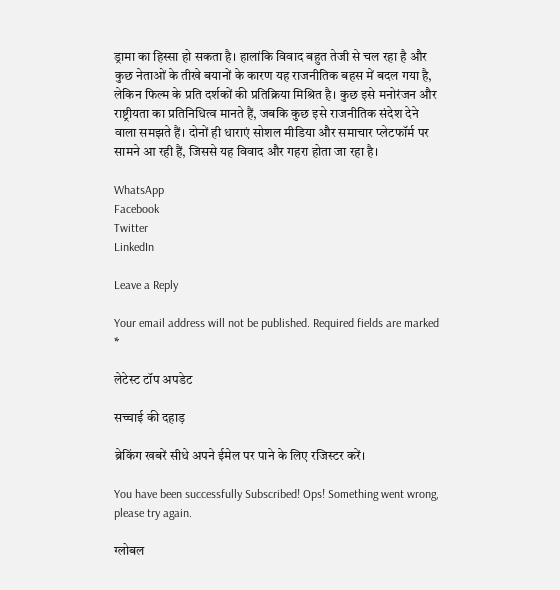ड्रामा का हिस्सा हो सकता है। हालांकि विवाद बहुत तेजी से चल रहा है और कुछ नेताओं के तीखे बयानों के कारण यह राजनीतिक बहस में बदल गया है, लेकिन फिल्म के प्रति दर्शकों की प्रतिक्रिया मिश्रित है। कुछ इसे मनोरंजन और राष्ट्रीयता का प्रतिनिधित्व मानते हैं, जबकि कुछ इसे राजनीतिक संदेश देने वाला समझते हैं। दोनों ही धाराएं सोशल मीडिया और समाचार प्लेटफॉर्म पर सामने आ रही हैं, जिससे यह विवाद और गहरा होता जा रहा है।

WhatsApp
Facebook
Twitter
LinkedIn

Leave a Reply

Your email address will not be published. Required fields are marked *

लेटेस्ट टॉप अपडेट

सच्चाई की दहाड़

ब्रेकिंग खबरें सीधे अपने ईमेल पर पाने के लिए रजिस्टर करें।

You have been successfully Subscribed! Ops! Something went wrong, please try again.

ग्लोबल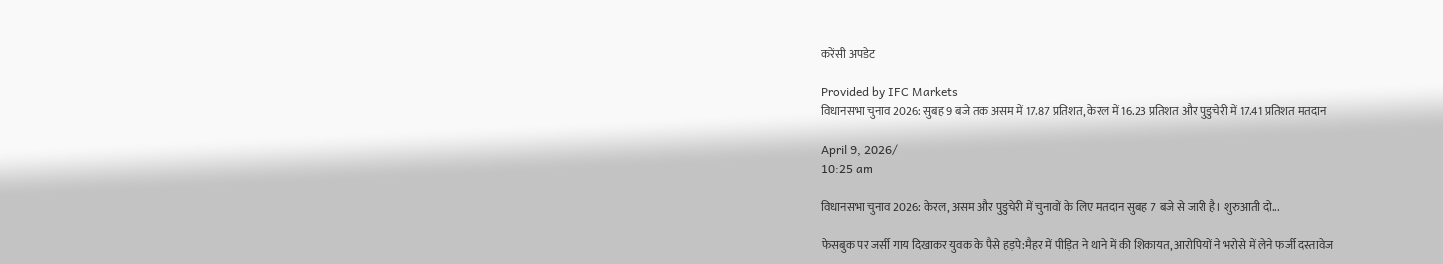करेंसी अपडेट

Provided by IFC Markets
विधानसभा चुनाव 2026: सुबह 9 बजे तक असम में 17.87 प्रतिशत, केरल में 16.23 प्रतिशत और पुडुचेरी में 17.41 प्रतिशत मतदान

April 9, 2026/
10:25 am

विधानसभा चुनाव 2026: केरल, असम और पुडुचेरी में चुनावों के लिए मतदान सुबह 7 बजे से जारी है। शुरुआती दो...

फेसबुक पर जर्सी गाय दिखाकर युवक के पैसे हड़पे:मैहर में पीड़ित ने थाने में की शिकायत, आरोपियों ने भरोसे में लेने फर्जी दस्तावेज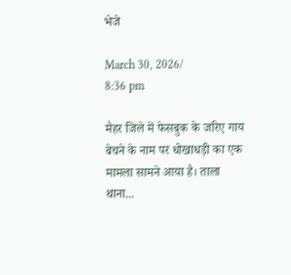भेजे

March 30, 2026/
8:36 pm

मैहर जिले में फेसबुक के जरिए गाय बेचने के नाम पर धोखाधड़ी का एक मामला सामने आया है। ताला थाना...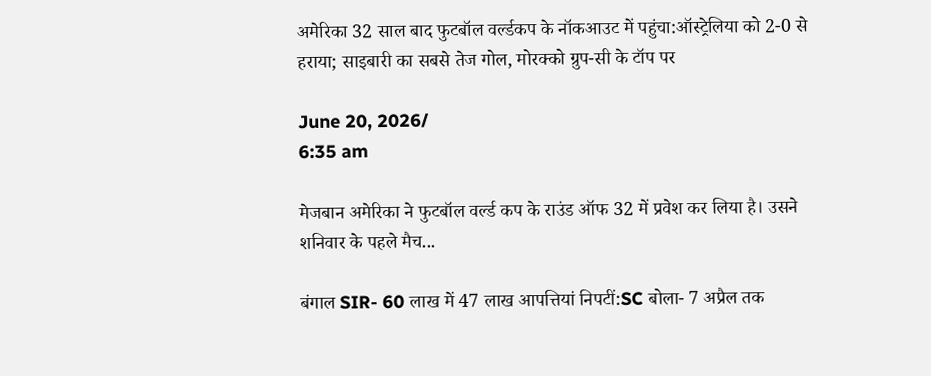अमेरिका 32 साल बाद फुटबॉल वर्ल्डकप के नॉकआउट में पहुंचा:ऑस्ट्रेलिया को 2-0 से हराया; साइबारी का सबसे तेज गोल, मोरक्को ग्रुप-सी के टॉप पर

June 20, 2026/
6:35 am

मेजबान अमेरिका ने फुटबॉल वर्ल्ड कप के राउंड ऑफ 32 में प्रवेश कर लिया है। उसने शनिवार के पहले मैच...

बंगाल SIR- 60 लाख में 47 लाख आपत्तियां निपटीं:SC बोला- 7 अप्रैल तक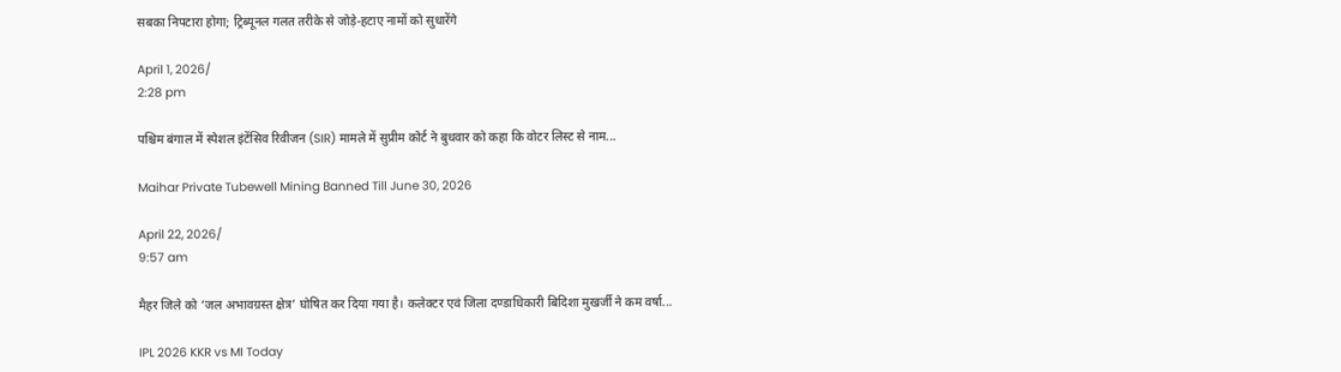सबका निपटारा होगा; ट्रिब्यूनल गलत तरीके से जोड़े-हटाए नामों को सुधारेंगे

April 1, 2026/
2:28 pm

पश्चिम बंगाल में स्पेशल इंटेंसिव रिवीजन (SIR) मामले में सुप्रीम कोर्ट ने बुधवार को कहा कि वोटर लिस्ट से नाम...

Maihar Private Tubewell Mining Banned Till June 30, 2026

April 22, 2026/
9:57 am

मैहर जिले को ‘जल अभावग्रस्त क्षेत्र’ घोषित कर दिया गया है। कलेक्टर एवं जिला दण्डाधिकारी बिदिशा मुखर्जी ने कम वर्षा...

IPL 2026 KKR vs MI Today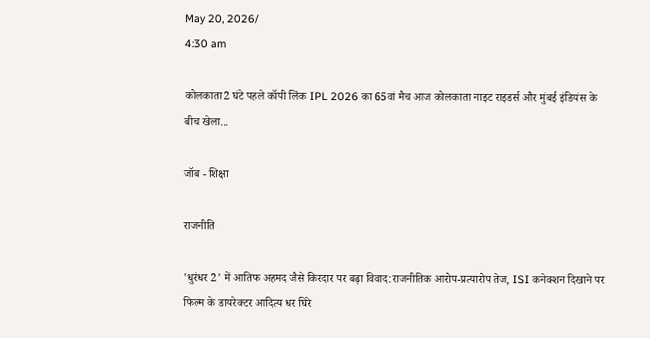May 20, 2026/
4:30 am

कोलकाता2 घंटे पहले कॉपी लिंक IPL 2026 का 65वां मैच आज कोलकाता नाइट राइडर्स और मुंबई इंडियंस के बीच खेला...

जॉब - शिक्षा

राजनीति

'धुरंधर 2' में आतिफ अहमद जैसे किरदार पर बढ़ा विवाद:राजनीतिक आरोप-प्रत्यारोप तेज, ISI कनेक्शन दिखाने पर फिल्म के डायरेक्टर आदित्य धर घिरे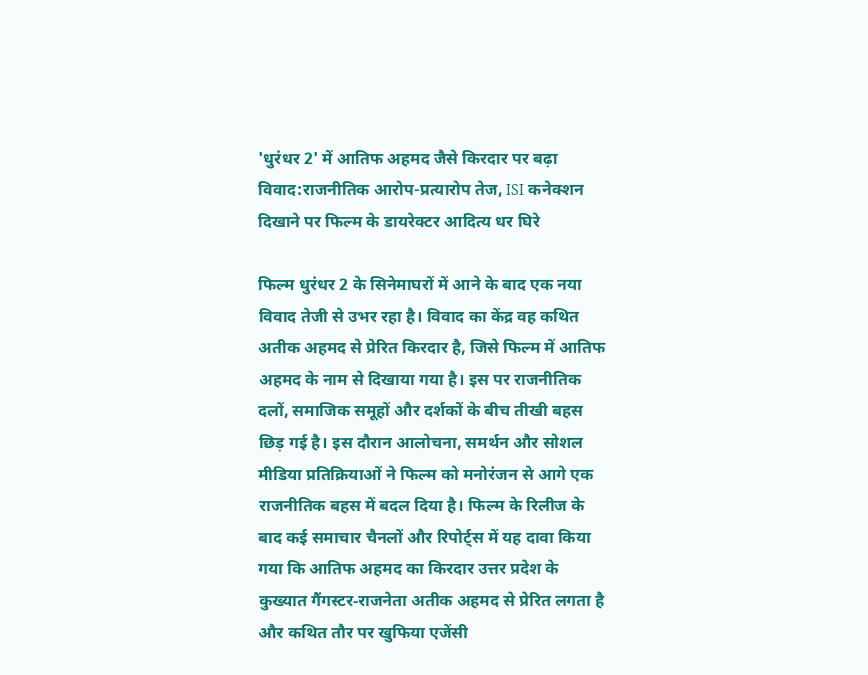'धुरंधर 2' में आतिफ अहमद जैसे किरदार पर बढ़ा विवाद:राजनीतिक आरोप-प्रत्यारोप तेज, ISI कनेक्शन दिखाने पर फिल्म के डायरेक्टर आदित्य धर घिरे

फिल्म धुरंधर 2 के सिनेमाघरों में आने के बाद एक नया विवाद तेजी से उभर रहा है। विवाद का केंद्र वह कथित अतीक अहमद से प्रेरित किरदार है, जिसे फिल्म में आतिफ अहमद के नाम से दिखाया गया है। इस पर राजनीतिक दलों, समाजिक समूहों और दर्शकों के बीच तीखी बहस छिड़ गई है। इस दौरान आलोचना, समर्थन और सोशल मीडिया प्रतिक्रियाओं ने फिल्म को मनोरंजन से आगे एक राजनीतिक बहस में बदल दिया है। फिल्म के रिलीज के बाद कई समाचार चैनलों और रिपोर्ट्स में यह दावा किया गया कि आतिफ अहमद का किरदार उत्तर प्रदेश के कुख्यात गैंगस्टर‑राजनेता अतीक अहमद से प्रेरित लगता है और कथित तौर पर खुफिया एजेंसी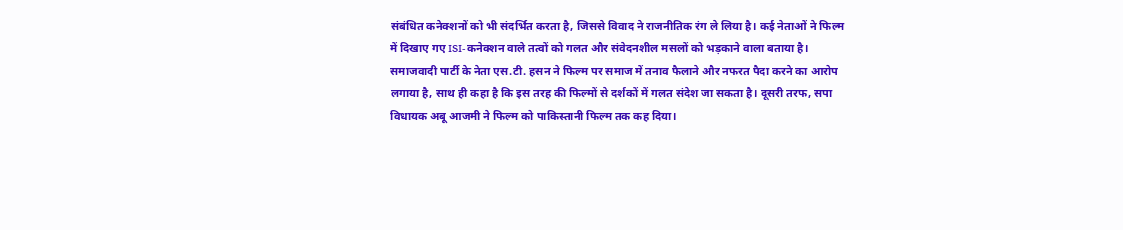संबंधित कनेक्शनों को भी संदर्भित करता है, जिससे विवाद ने राजनीतिक रंग ले लिया है। कई नेताओं ने फिल्म में दिखाए गए ISI‑कनेक्शन वाले तत्वों को गलत और संवेदनशील मसलों को भड़काने वाला बताया है। समाजवादी पार्टी के नेता एस.टी. हसन ने फिल्म पर समाज में तनाव फैलाने और नफरत पैदा करने का आरोप लगाया है, साथ ही कहा है कि इस तरह की फिल्मों से दर्शकों में गलत संदेश जा सकता है। दूसरी तरफ, सपा विधायक अबू आजमी ने फिल्म को पाकिस्तानी फिल्म तक कह दिया।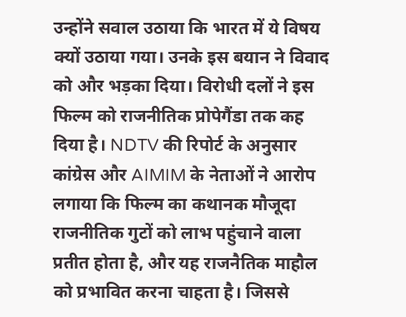उन्होंने सवाल उठाया कि भारत में ये विषय क्यों उठाया गया। उनके इस बयान ने विवाद को और भड़का दिया। विरोधी दलों ने इस फिल्म को राजनीतिक प्रोपेगैंडा तक कह दिया है। NDTV की रिपोर्ट के अनुसार कांग्रेस और AIMIM के नेताओं ने आरोप लगाया कि फिल्म का कथानक मौजूदा राजनीतिक गुटों को लाभ पहुंचाने वाला प्रतीत होता है, और यह राजनैतिक माहौल को प्रभावित करना चाहता है। जिससे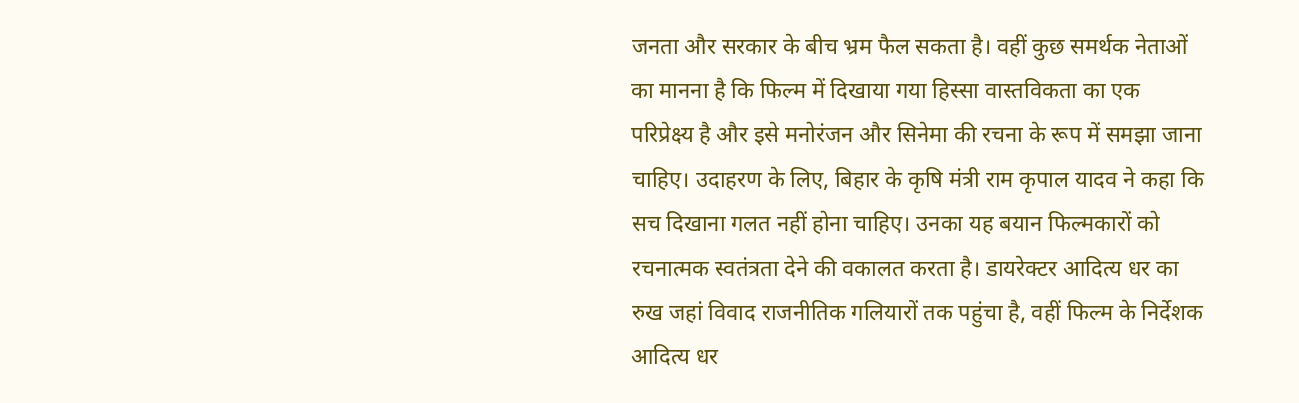जनता और सरकार के बीच भ्रम फैल सकता है। वहीं कुछ समर्थक नेताओं का मानना है कि फिल्म में दिखाया गया हिस्सा वास्तविकता का एक परिप्रेक्ष्य है और इसे मनोरंजन और सिनेमा की रचना के रूप में समझा जाना चाहिए। उदाहरण के लिए, बिहार के कृषि मंत्री राम कृपाल यादव ने कहा कि सच दिखाना गलत नहीं होना चाहिए। उनका यह बयान फिल्मकारों को रचनात्मक स्वतंत्रता देने की वकालत करता है। डायरेक्टर आदित्य धर का रुख जहां विवाद राजनीतिक गलियारों तक पहुंचा है, वहीं फिल्म के निर्देशक आदित्य धर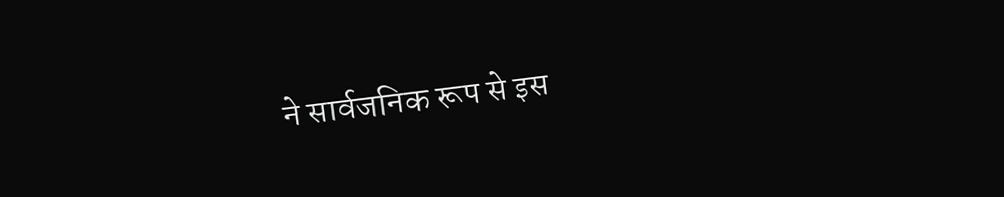ने सार्वजनिक रूप से इस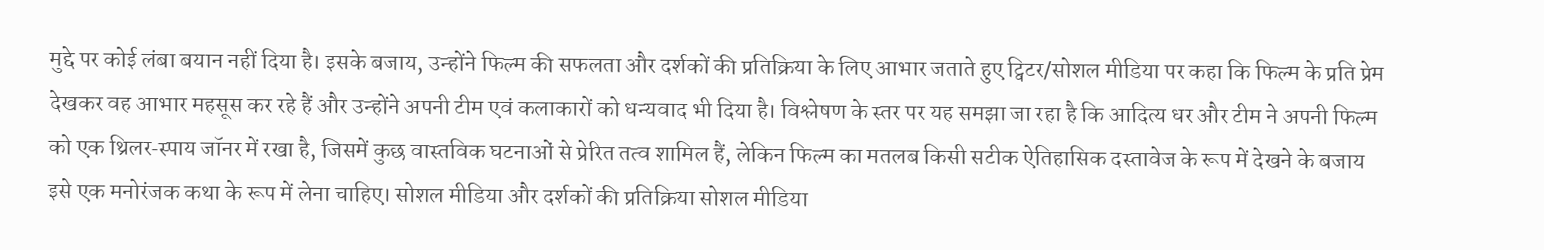मुद्दे पर कोई लंबा बयान नहीं दिया है। इसके बजाय, उन्होंने फिल्म की सफलता और दर्शकों की प्रतिक्रिया के लिए आभार जताते हुए ट्विटर/सोशल मीडिया पर कहा कि फिल्म के प्रति प्रेम देखकर वह आभार महसूस कर रहे हैं और उन्होंने अपनी टीम एवं कलाकारों को धन्यवाद भी दिया है। विश्लेषण के स्तर पर यह समझा जा रहा है कि आदित्य धर और टीम ने अपनी फिल्म को एक थ्रिलर‑स्पाय जॉनर में रखा है, जिसमें कुछ वास्तविक घटनाओं से प्रेरित तत्व शामिल हैं, लेकिन फिल्म का मतलब किसी सटीक ऐतिहासिक दस्तावेज के रूप में देखने के बजाय इसे एक मनोरंजक कथा के रूप में लेना चाहिए। सोशल मीडिया और दर्शकों की प्रतिक्रिया सोशल मीडिया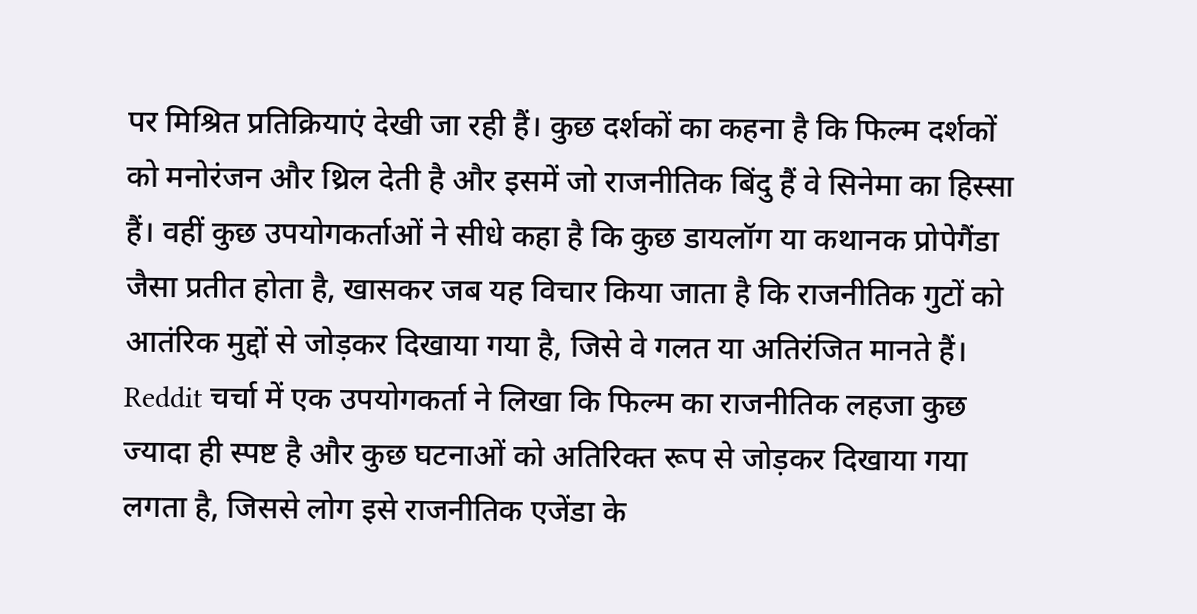पर मिश्रित प्रतिक्रियाएं देखी जा रही हैं। कुछ दर्शकों का कहना है कि फिल्म दर्शकों को मनोरंजन और थ्रिल देती है और इसमें जो राजनीतिक बिंदु हैं वे सिनेमा का हिस्सा हैं। वहीं कुछ उपयोगकर्ताओं ने सीधे कहा है कि कुछ डायलॉग या कथानक प्रोपेगैंडा जैसा प्रतीत होता है, खासकर जब यह विचार किया जाता है कि राजनीतिक गुटों को आतंरिक मुद्दों से जोड़कर दिखाया गया है, जिसे वे गलत या अतिरंजित मानते हैं। Reddit चर्चा में एक उपयोगकर्ता ने लिखा कि फिल्म का राजनीतिक लहजा कुछ ज्यादा ही स्पष्ट है और कुछ घटनाओं को अतिरिक्त रूप से जोड़कर दिखाया गया लगता है, जिससे लोग इसे राजनीतिक एजेंडा के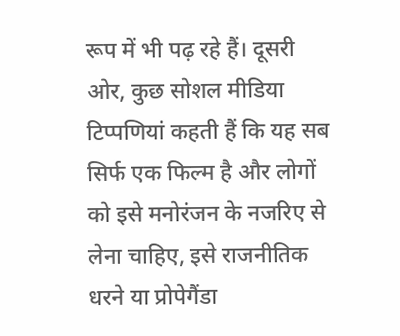रूप में भी पढ़ रहे हैं। दूसरी ओर, कुछ सोशल मीडिया टिप्पणियां कहती हैं कि यह सब सिर्फ एक फिल्म है और लोगों को इसे मनोरंजन के नजरिए से लेना चाहिए, इसे राजनीतिक धरने या प्रोपेगैंडा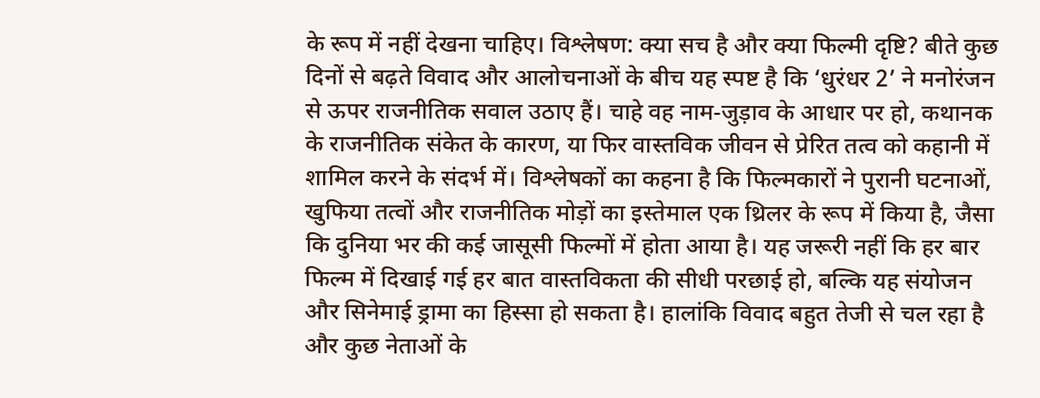के रूप में नहीं देखना चाहिए। विश्लेषण: क्या सच है और क्या फिल्मी दृष्टि? बीते कुछ दिनों से बढ़ते विवाद और आलोचनाओं के बीच यह स्पष्ट है कि ‘धुरंधर 2’ ने मनोरंजन से ऊपर राजनीतिक सवाल उठाए हैं। चाहे वह नाम‑जुड़ाव के आधार पर हो, कथानक के राजनीतिक संकेत के कारण, या फिर वास्तविक जीवन से प्रेरित तत्व को कहानी में शामिल करने के संदर्भ में। विश्लेषकों का कहना है कि फिल्मकारों ने पुरानी घटनाओं, खुफिया तत्वों और राजनीतिक मोड़ों का इस्तेमाल एक थ्रिलर के रूप में किया है, जैसा कि दुनिया भर की कई जासूसी फिल्मों में होता आया है। यह जरूरी नहीं कि हर बार फिल्म में दिखाई गई हर बात वास्तविकता की सीधी परछाई हो, बल्कि यह संयोजन और सिनेमाई ड्रामा का हिस्सा हो सकता है। हालांकि विवाद बहुत तेजी से चल रहा है और कुछ नेताओं के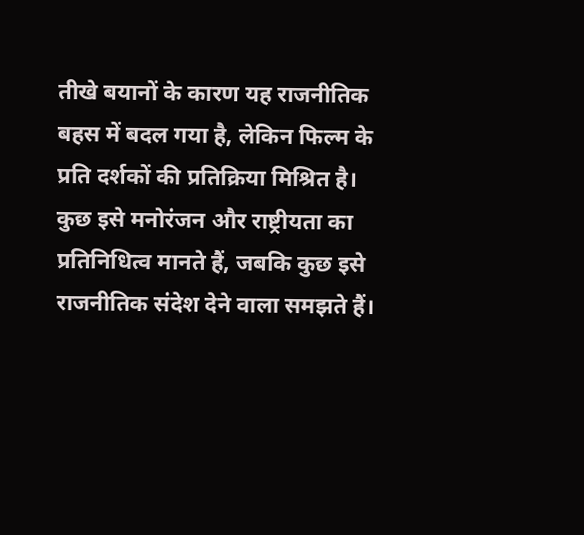तीखे बयानों के कारण यह राजनीतिक बहस में बदल गया है, लेकिन फिल्म के प्रति दर्शकों की प्रतिक्रिया मिश्रित है। कुछ इसे मनोरंजन और राष्ट्रीयता का प्रतिनिधित्व मानते हैं, जबकि कुछ इसे राजनीतिक संदेश देने वाला समझते हैं।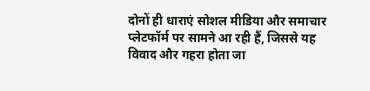दोनों ही धाराएं सोशल मीडिया और समाचार प्लेटफॉर्म पर सामने आ रही हैं, जिससे यह विवाद और गहरा होता जा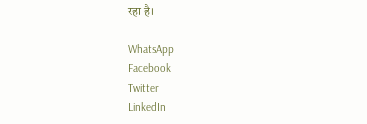रहा है।

WhatsApp
Facebook
Twitter
LinkedIn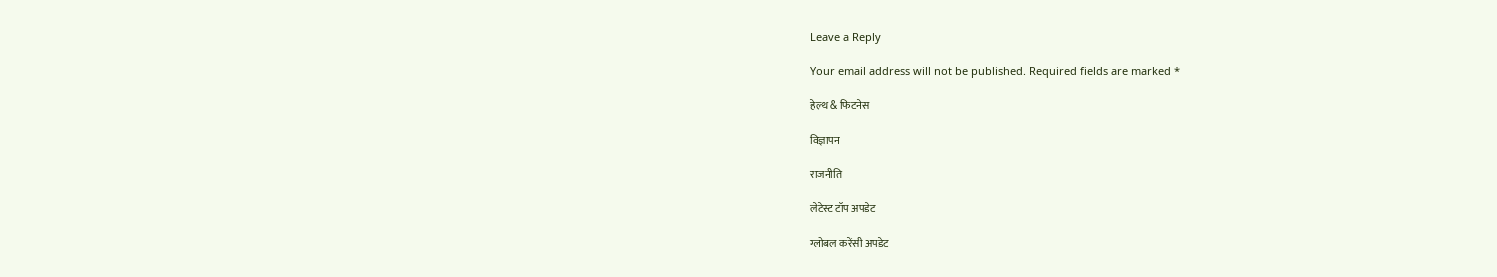Leave a Reply

Your email address will not be published. Required fields are marked *

हेल्थ & फिटनेस

विज्ञापन

राजनीति

लेटेस्ट टॉप अपडेट

ग्लोबल करेंसी अपडेट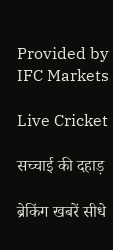Provided by IFC Markets

Live Cricket

सच्चाई की दहाड़

ब्रेकिंग खबरें सीधे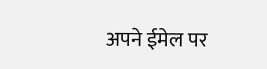अपने ईमेल पर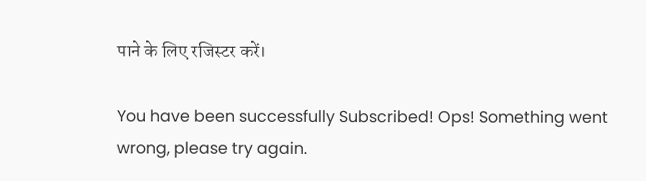पाने के लिए रजिस्टर करें।

You have been successfully Subscribed! Ops! Something went wrong, please try again.